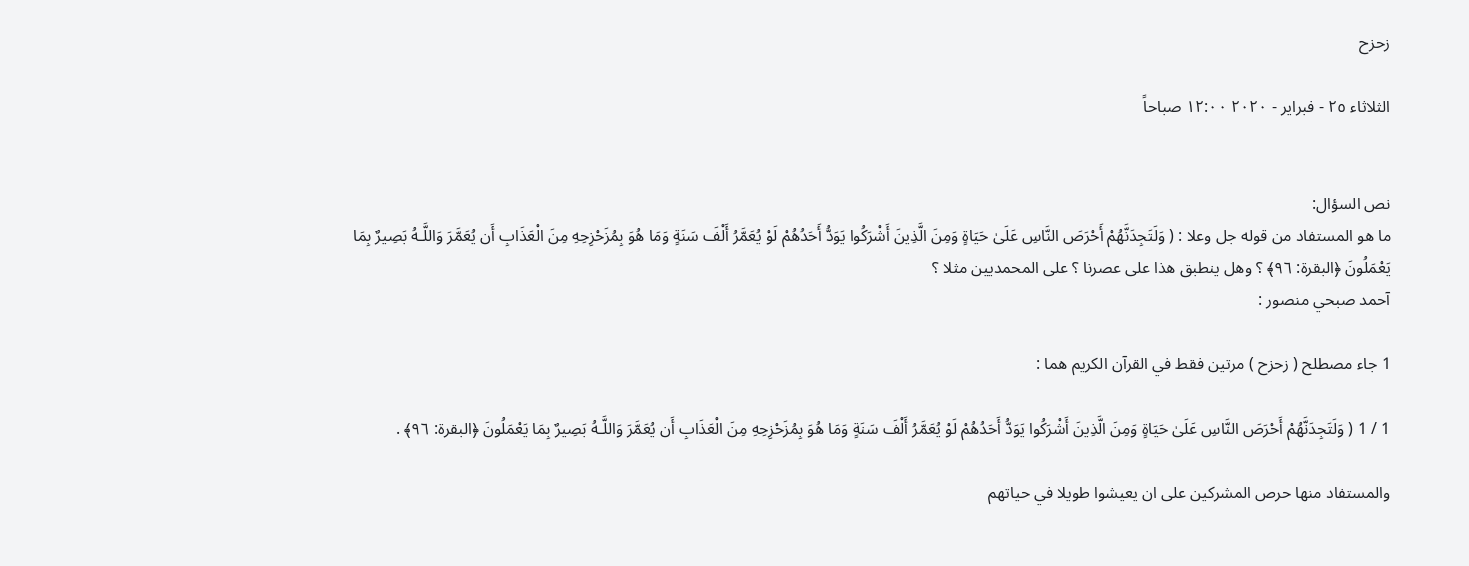زحزح

الثلاثاء ٢٥ - فبراير - ٢٠٢٠ ١٢:٠٠ صباحاً


نص السؤال:
ما هو المستفاد من قوله جل وعلا : ( وَلَتَجِدَنَّهُمْ أَحْرَصَ النَّاسِ عَلَىٰ حَيَاةٍ وَمِنَ الَّذِينَ أَشْرَكُوا يَوَدُّ أَحَدُهُمْ لَوْ يُعَمَّرُ أَلْفَ سَنَةٍ وَمَا هُوَ بِمُزَحْزِحِهِ مِنَ الْعَذَابِ أَن يُعَمَّرَ وَاللَّـهُ بَصِيرٌ بِمَا يَعْمَلُونَ ﴿البقرة: ٩٦﴾ ؟ وهل ينطبق هذا على عصرنا ؟ على المحمديين مثلا ؟
آحمد صبحي منصور :

1 جاء مصطلح ( زحزح ) مرتين فقط في القرآن الكريم هما :

1 / 1 ( وَلَتَجِدَنَّهُمْ أَحْرَصَ النَّاسِ عَلَىٰ حَيَاةٍ وَمِنَ الَّذِينَ أَشْرَكُوا يَوَدُّ أَحَدُهُمْ لَوْ يُعَمَّرُ أَلْفَ سَنَةٍ وَمَا هُوَ بِمُزَحْزِحِهِ مِنَ الْعَذَابِ أَن يُعَمَّرَ وَاللَّـهُ بَصِيرٌ بِمَا يَعْمَلُونَ ﴿البقرة: ٩٦﴾ .

والمستفاد منها حرص المشركين على ان يعيشوا طويلا في حياتهم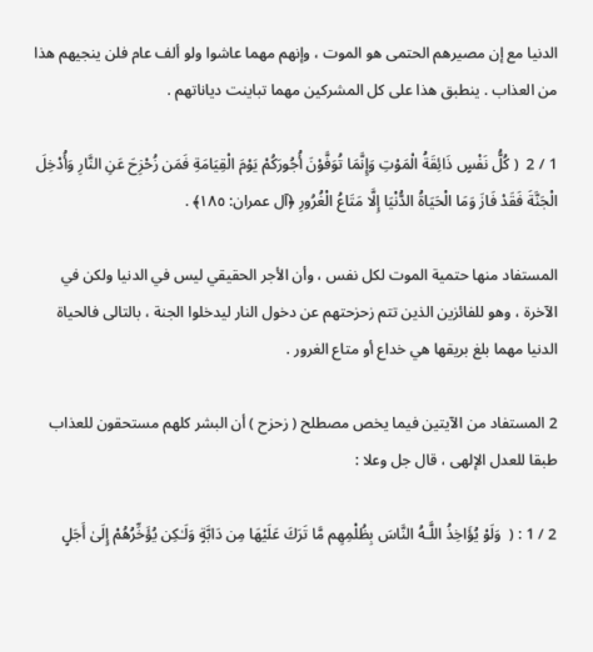الدنيا مع إن مصيرهم الحتمى هو الموت ، وإنهم مهما عاشوا ولو ألف عام فلن ينجيهم هذا من العذاب . ينطبق هذا على كل المشركين مهما تباينت دياناتهم .

1 / 2  ( كُلُّ نَفْسٍ ذَائِقَةُ الْمَوْتِ وَإِنَّمَا تُوَفَّوْنَ أُجُورَكُمْ يَوْمَ الْقِيَامَةِ فَمَن زُحْزِحَ عَنِ النَّارِ وَأُدْخِلَ الْجَنَّةَ فَقَدْ فَازَ وَمَا الْحَيَاةُ الدُّنْيَا إِلَّا مَتَاعُ الْغُرُورِ ﴿آل عمران: ١٨٥﴾ .

المستفاد منها حتمية الموت لكل نفس ، وأن الأجر الحقيقي ليس في الدنيا ولكن في الآخرة ، وهو للفائزين الذين تتم زحزحتهم عن دخول النار ليدخلوا الجنة ، بالتالى فالحياة الدنيا مهما بلغ بريقها هي خداع أو متاع الغرور .

2 المستفاد من الآيتين فيما يخص مصطلح ( زحزح ) أن البشر كلهم مستحقون للعذاب طبقا للعدل الإلهى ، قال جل وعلا :

2 / 1 : (  وَلَوْ يُؤَاخِذُ اللَّـهُ النَّاسَ بِظُلْمِهِم مَّا تَرَكَ عَلَيْهَا مِن دَابَّةٍ وَلَـٰكِن يُؤَخِّرُهُمْ إِلَىٰ أَجَلٍ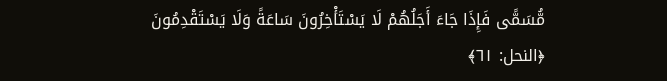مُّسَمًّى فَإِذَا جَاءَ أَجَلُهُمْ لَا يَسْتَأْخِرُونَ سَاعَةً وَلَا يَسْتَقْدِمُونَ ﴿النحل: ٦١﴾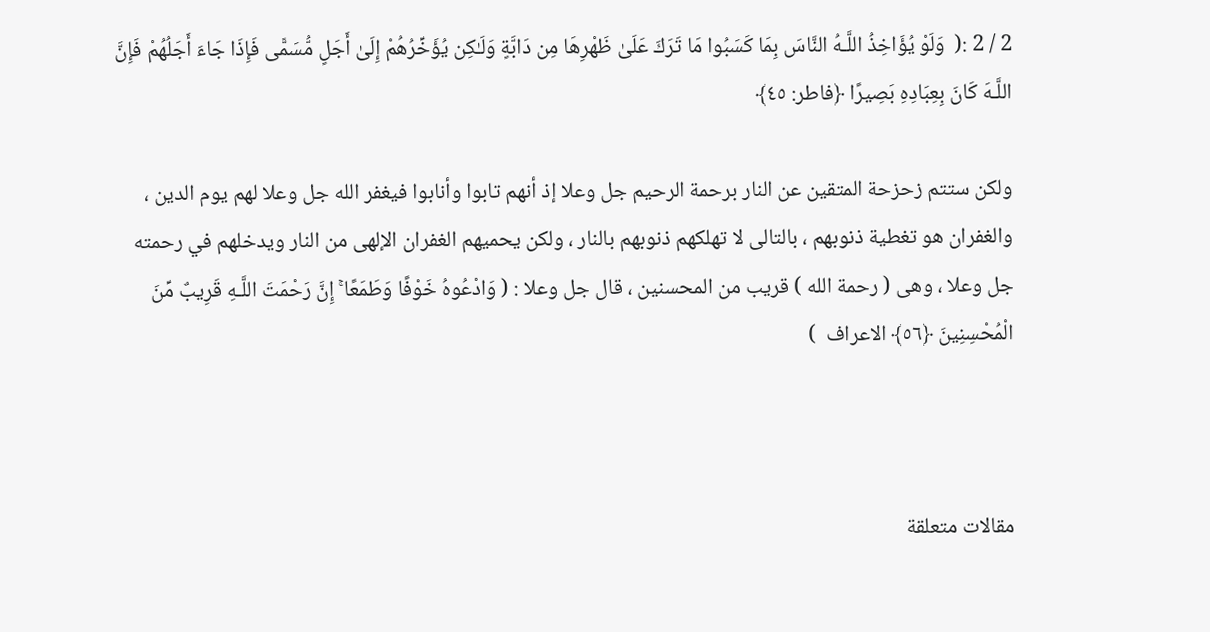2 / 2 :(  وَلَوْ يُؤَاخِذُ اللَّـهُ النَّاسَ بِمَا كَسَبُوا مَا تَرَكَ عَلَىٰ ظَهْرِهَا مِن دَابَّةٍ وَلَـٰكِن يُؤَخِّرُهُمْ إِلَىٰ أَجَلٍ مُّسَمًّى فَإِذَا جَاءَ أَجَلُهُمْ فَإِنَّ اللَّـهَ كَانَ بِعِبَادِهِ بَصِيرًا ﴿فاطر: ٤٥﴾

ولكن ستتم زحزحة المتقين عن النار برحمة الرحيم جل وعلا إذ أنهم تابوا وأنابوا فيغفر الله جل وعلا لهم يوم الدين ، والغفران هو تغطية ذنوبهم ، بالتالى لا تهلكهم ذنوبهم بالنار ، ولكن يحميهم الغفران الإلهى من النار ويدخلهم في رحمته جل وعلا ، وهى ( رحمة الله ) قريب من المحسنين ، قال جل وعلا : ( وَادْعُوهُ خَوْفًا وَطَمَعًا ۚ إِنَّ رَحْمَتَ اللَّـهِ قَرِيبٌ مِّنَ الْمُحْسِنِينَ ﴿٥٦﴾ الاعراف  )



مقالات متعلقة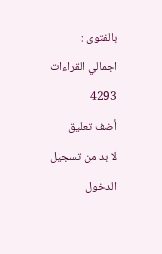بالفتوى :
اجمالي القراءات 4293
أضف تعليق
لا بد من تسجيل الدخول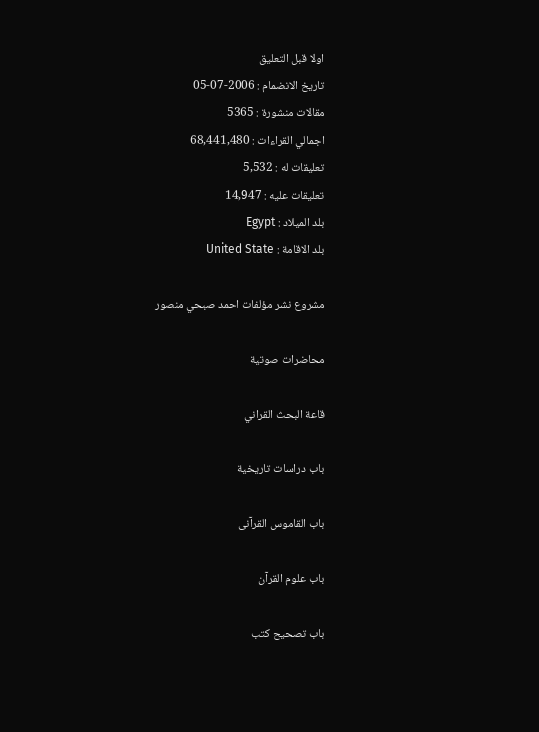اولا قبل التعليق
تاريخ الانضمام : 2006-07-05
مقالات منشورة : 5365
اجمالي القراءات : 68,441,480
تعليقات له : 5,532
تعليقات عليه : 14,947
بلد الميلاد : Egypt
بلد الاقامة : United State

مشروع نشر مؤلفات احمد صبحي منصور

محاضرات صوتية

قاعة البحث القراني

باب دراسات تاريخية

باب القاموس القرآنى

باب علوم القرآن

باب تصحيح كتب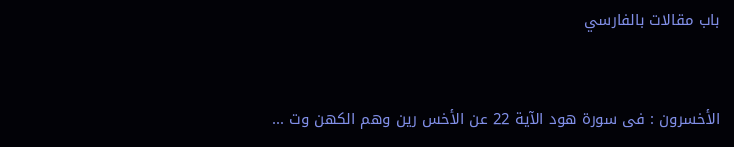باب مقالات بالفارسي


الأخسرون : فى سورة هود الآية 22 عن الأخس رين وهم الكهن وت ...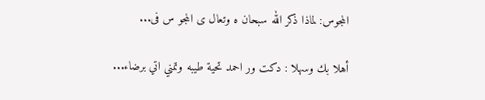المجوس: لماذا ذكر الله سبحان ه وتعال ى المجو س فى...

أهلا بك وسهلا : دكت ور احمد تحية طيبه وتمني اتي برضاء...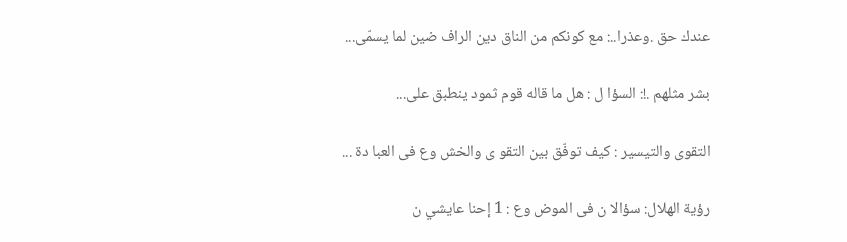عندك حق .وعذرا..: مع كونكم من الناق دين الراف ضين لما يسمّى...

بشر مثلهم .!: السؤا ل : هل ما قاله قوم ثمود ينطبق على...

التقوى والتيسير : كيف توفّق بين التقو ى والخش وع فى العبا دة ...

رؤية الهلال: سؤالا ن فى الموض وع : 1 إحنا عايشي ن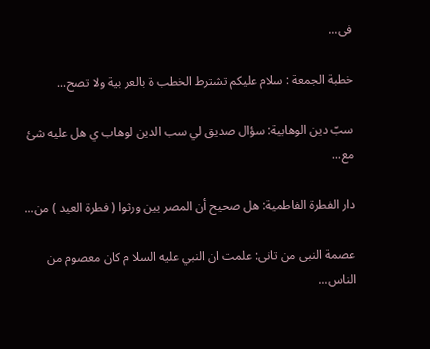فى...

خطبة الجمعة : سلام عليكم تشترط الخطب ة بالعر بية ولا تصح...

سبّ دين الوهابية: سؤال صديق لي سب الدين لوهاب ي هل عليه شئ مع...

دار الفطرة الفاطمية: هل صحيح أن المصر يين ورثوا ( فطرة العيد ) من...

عصمة النبى من تانى: علمت ان النبي عليه السلا م كان معصوم من الناس...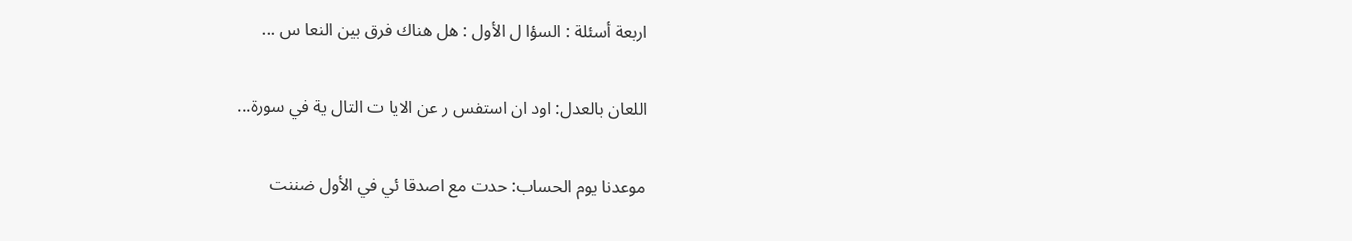اربعة أسئلة : السؤا ل الأول : هل هناك فرق بين النعا س ...

اللعان بالعدل: اود ان استفس ر عن الايا ت التال ية في سورة...

موعدنا يوم الحساب: حدت مع اصدقا ئي في الأول ضننت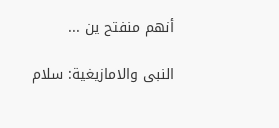أنهم منفتح ين ...

النبى والامازيغية: سلام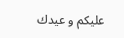عليكم و عيدك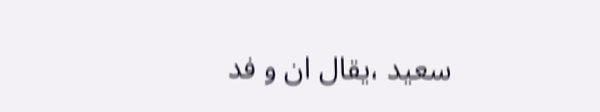سعيد ،يقال ان و فد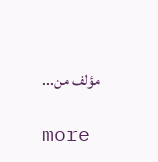مؤلف من...

more